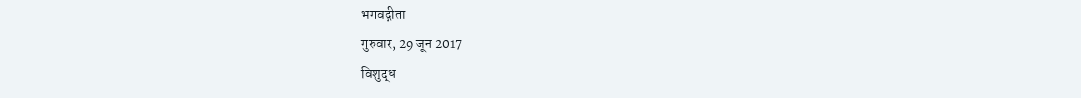भगवद्गीता
गुरुवार, 29 जून 2017
विशुद्ध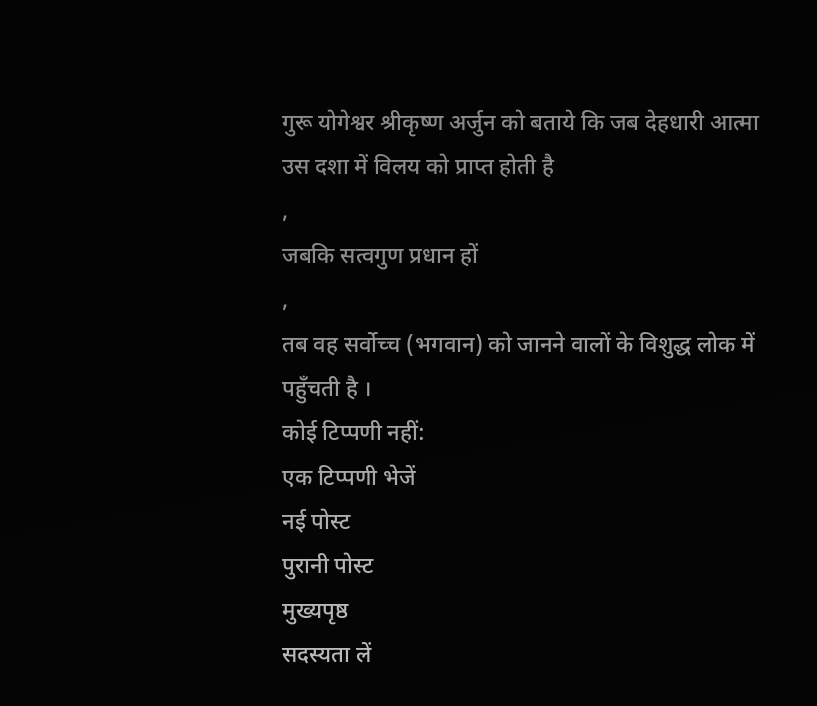गुरू योगेश्वर श्रीकृष्ण अर्जुन को बताये कि जब देहधारी आत्मा उस दशा में विलय को प्राप्त होती है
,
जबकि सत्वगुण प्रधान हों
,
तब वह सर्वोच्च (भगवान) को जानने वालों के विशुद्ध लोक में पहुँचती है ।
कोई टिप्पणी नहीं:
एक टिप्पणी भेजें
नई पोस्ट
पुरानी पोस्ट
मुख्यपृष्ठ
सदस्यता लें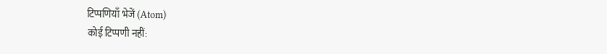टिप्पणियाँ भेजें (Atom)
कोई टिप्पणी नहीं: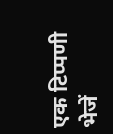एक टिप्पणी भेजें